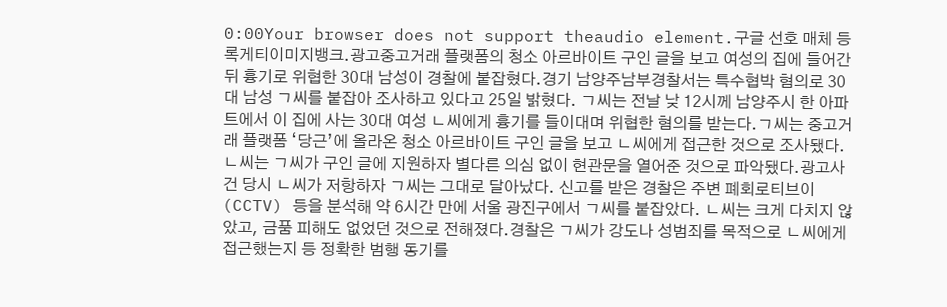0:00Your browser does not support theaudio element.구글 선호 매체 등록게티이미지뱅크.광고중고거래 플랫폼의 청소 아르바이트 구인 글을 보고 여성의 집에 들어간 뒤 흉기로 위협한 30대 남성이 경찰에 붙잡혔다.경기 남양주남부경찰서는 특수협박 혐의로 30대 남성 ㄱ씨를 붙잡아 조사하고 있다고 25일 밝혔다. ㄱ씨는 전날 낮 12시께 남양주시 한 아파트에서 이 집에 사는 30대 여성 ㄴ씨에게 흉기를 들이대며 위협한 혐의를 받는다.ㄱ씨는 중고거래 플랫폼 ‘당근’에 올라온 청소 아르바이트 구인 글을 보고 ㄴ씨에게 접근한 것으로 조사됐다. ㄴ씨는 ㄱ씨가 구인 글에 지원하자 별다른 의심 없이 현관문을 열어준 것으로 파악됐다.광고사건 당시 ㄴ씨가 저항하자 ㄱ씨는 그대로 달아났다. 신고를 받은 경찰은 주변 폐회로티브이(CCTV) 등을 분석해 약 6시간 만에 서울 광진구에서 ㄱ씨를 붙잡았다. ㄴ씨는 크게 다치지 않았고, 금품 피해도 없었던 것으로 전해졌다.경찰은 ㄱ씨가 강도나 성범죄를 목적으로 ㄴ씨에게 접근했는지 등 정확한 범행 동기를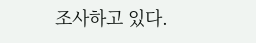조사하고 있다.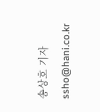송상호 기자 ssho@hani.co.kr